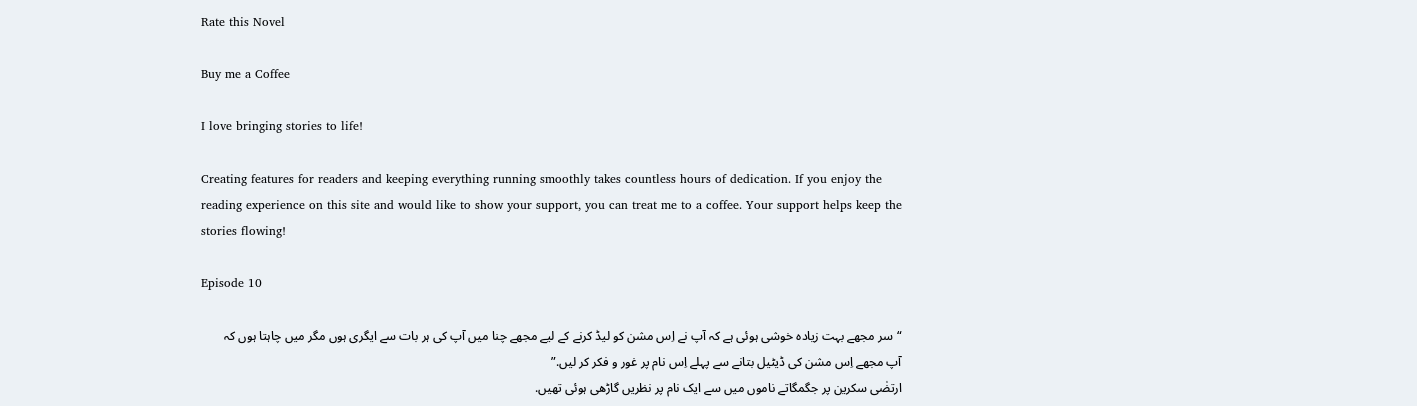Rate this Novel

Buy me a Coffee

I love bringing stories to life!

Creating features for readers and keeping everything running smoothly takes countless hours of dedication. If you enjoy the reading experience on this site and would like to show your support, you can treat me to a coffee. Your support helps keep the stories flowing!

Episode 10

“سر مجھے بہت زیادہ خوشی ہوئی ہے کہ آپ نے اِس مشن کو لیڈ کرنے کے لیے مجھے چنا میں آپ کی ہر بات سے ایگری ہوں مگر میں چاہتا ہوں کہ آپ مجھے اِس مشن کی ڈیٹیل بتانے سے پہلے اِس نام پر غور و فکر کر لیں.”
ارتضٰی سکرین پر جگمگاتے ناموں میں سے ایک نام پر نظریں گاڑھی ہوئی تھیں.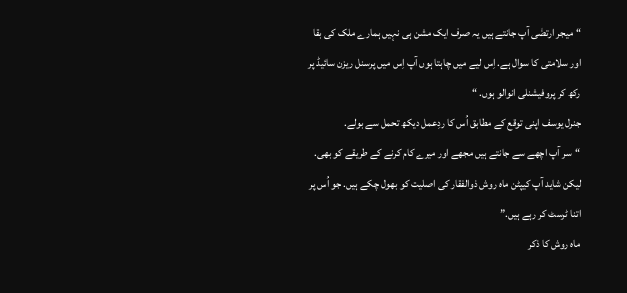“میجر ارتضٰی آپ جانتے ہیں یہ صرف ایک مشن ہی نہیں ہمارے ملک کی بقا اور سلامتی کا سوال ہے. اِس لیے میں چاہتا ہوں آپ اِس میں پرسنل ریزن سائیڈ پر رکھ کر پروفیشنلی انوالو ہوں. “
جنرل یوسف اپنی توقع کے مطابق اُس کا ردِعمل دیکھ تحمل سے بولے.
“سر آپ اچھے سے جانتے ہیں مجھے اور میرے کام کرنے کے طریقے کو بھی. لیکن شاید آپ کیپٹن ماہ روش ذوالفقار کی اصلیت کو بھول چکے ہیں. جو اُس پر اتنا ٹرسٹ کر رہے ہیں.”
ماہ روش کا ذکر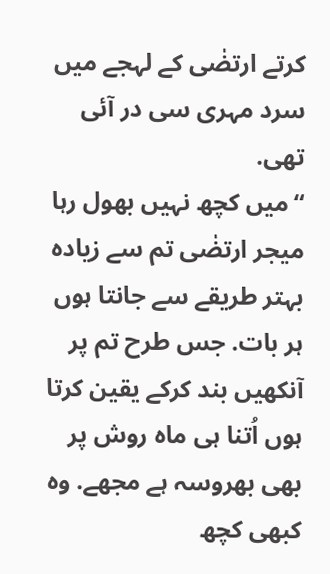کرتے ارتضٰی کے لہجے میں سرد مہری سی در آئی تھی.
“میں کچھ نہیں بھول رہا میجر ارتضٰی تم سے زیادہ بہتر طریقے سے جانتا ہوں ہر بات. جس طرح تم پر آنکھیں بند کرکے یقین کرتا ہوں اُتنا ہی ماہ روش پر بھی بھروسہ ہے مجھے. وہ کبھی کچھ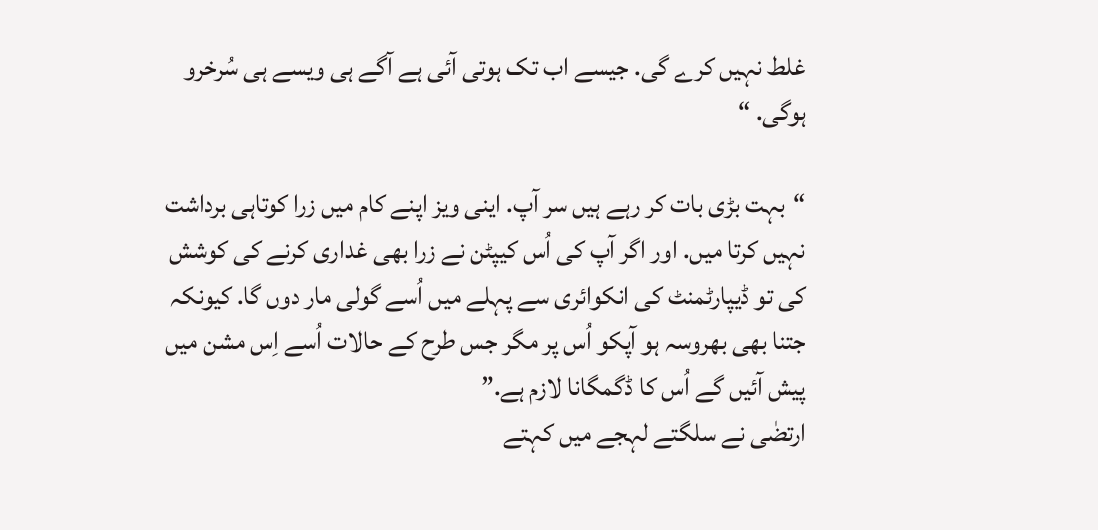غلط نہیں کرے گی. جیسے اب تک ہوتی آئی ہے آگے ہی ویسے ہی سُرخرو ہوگی. “

“بہت بڑی بات کر رہے ہیں سر آپ. اینی ویز اپنے کام میں زرا کوتاہی برداشت نہیں کرتا میں. اور اگر آپ کی اُس کیپٹن نے زرا بھی غداری کرنے کی کوشش کی تو ڈیپارٹمنٹ کی انکوائری سے پہلے میں اُسے گولی مار دوں گا. کیونکہ جتنا بھی بھروسہ ہو آپکو اُس پر مگر جس طرح کے حالات اُسے اِس مشن میں پیش آئیں گے اُس کا ڈگمگانا لازم ہے.”
ارتضٰی نے سلگتے لہجے میں کہتے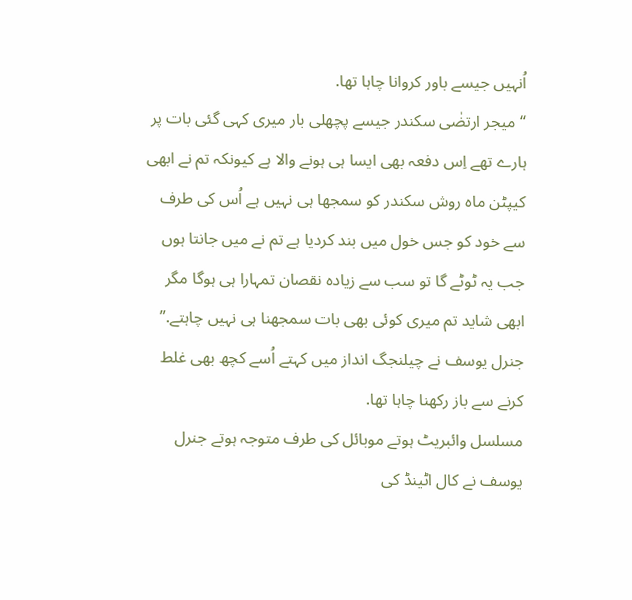اُنہیں جیسے باور کروانا چاہا تھا.
“میجر ارتضٰی سکندر جیسے پچھلی بار میری کہی گئی بات پر ہارے تھے اِس دفعہ بھی ایسا ہی ہونے والا ہے کیونکہ تم نے ابھی کیپٹن ماہ روش سکندر کو سمجھا ہی نہیں ہے اُس کی طرف سے خود کو جس خول میں بند کردیا ہے تم نے میں جانتا ہوں جب یہ ٹوٹے گا تو سب سے زیادہ نقصان تمہارا ہی ہوگا مگر ابھی شاید تم میری کوئی بھی بات سمجھنا ہی نہیں چاہتے.”
جنرل یوسف نے چیلنجگ انداز میں کہتے اُسے کچھ بھی غلط کرنے سے باز رکھنا چاہا تھا.
مسلسل وائبریٹ ہوتے موبائل کی طرف متوجہ ہوتے جنرل یوسف نے کال اٹینڈ کی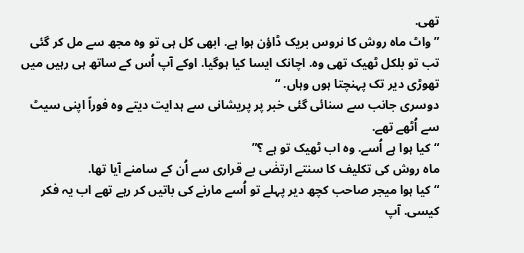تھی.
” واٹ ماہ روش کا نروس بریک ڈاؤن ہوا ہے. ابھی کل ہی تو وہ مجھ سے مل کر گئی تب تو بلکل ٹھیک تھی وہ. اچانک ایسا کیا ہوگیا. اوکے آپ اُس کے ساتھ ہی رہیں میں تھوڑی دیر تک پہنچتا ہوں وہاں. “
دوسری جانب سے سنائی گئی خبر پر پریشانی سے ہدایت دیتے وہ فوراً اپنی سیٹ سے اُٹھے تھے.
“کیا ہوا ہے اُسے. وہ اب ٹھیک تو ہے ؟”
ماہ روش کی تکلیف کا سنتے ارتضٰی بے قراری سے اُن کے سامنے آیا تھا.
“کیا ہوا میجر صاحب کچھ دیر پہلے تو اُسے مارنے کی باتیں کر رہے تھے اب یہ فکر کیسی. آپ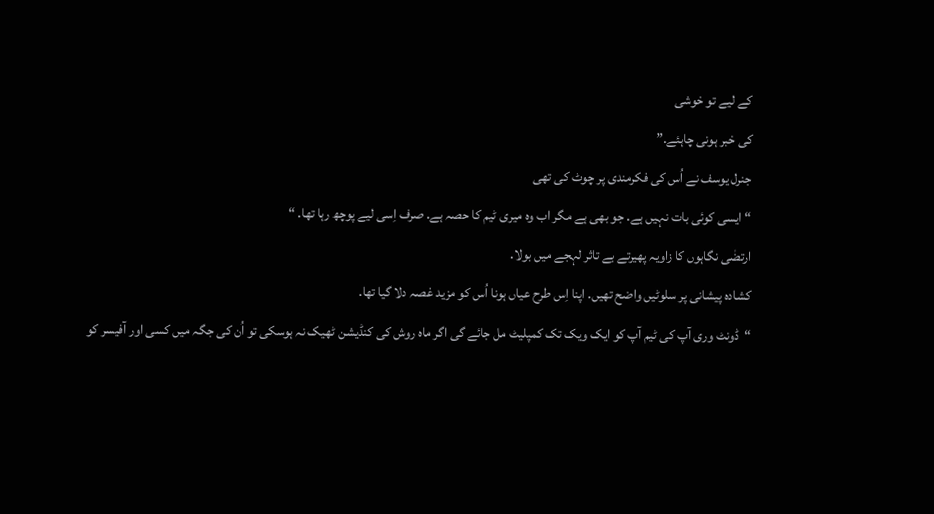کے لیے تو خوشی
کی خبر ہونی چاہئے.”
جنرل یوسف نے اُس کی فکرمندی پر چوٹ کی تھی
“ایسی کوئی بات نہیں ہے. جو بھی ہے مگر اب وہ میری ٹیم کا حصہ ہے. صرف اِسی لیے پوچھ رہا تھا. “
ارتضٰی نگاہوں کا زاویہ پھیرتے بے تاثر لہجے میں بولا.
کشادہ پیشانی پر سلوٹیں واضح تھیں. اپنا اِس طرح عیاں ہونا اُس کو مزید غصہ دلا گیا تھا.
“ڈونٹ وری آپ کی ٹیم آپ کو ایک ویک تک کمپلیٹ مل جائے گی اگر ماہ روش کی کنڈیشن ٹھیک نہ ہوسکی تو اُن کی جگہ میں کسی اور آفیسر کو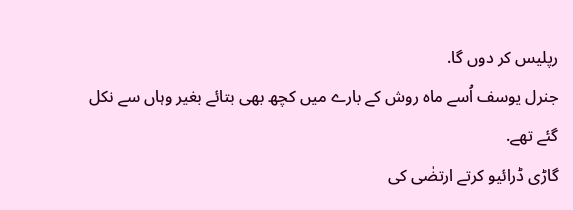رپلیس کر دوں گا.
جنرل یوسف اُسے ماہ روش کے بارے میں کچھ بھی بتائے بغیر وہاں سے نکل گئے تھے.
گاڑی ڈرائیو کرتے ارتضٰی کی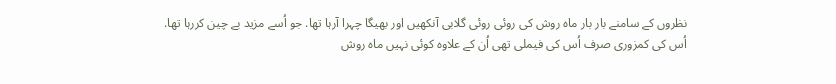نظروں کے سامنے بار بار ماہ روش کی روئی روئی گلابی آنکھیں اور بھیگا چہرا آرہا تھا. جو اُسے مزید بے چین کررہا تھا.
اُس کی کمزوری صرف اُس کی فیملی تھی اُن کے علاوہ کوئی نہیں ماہ روش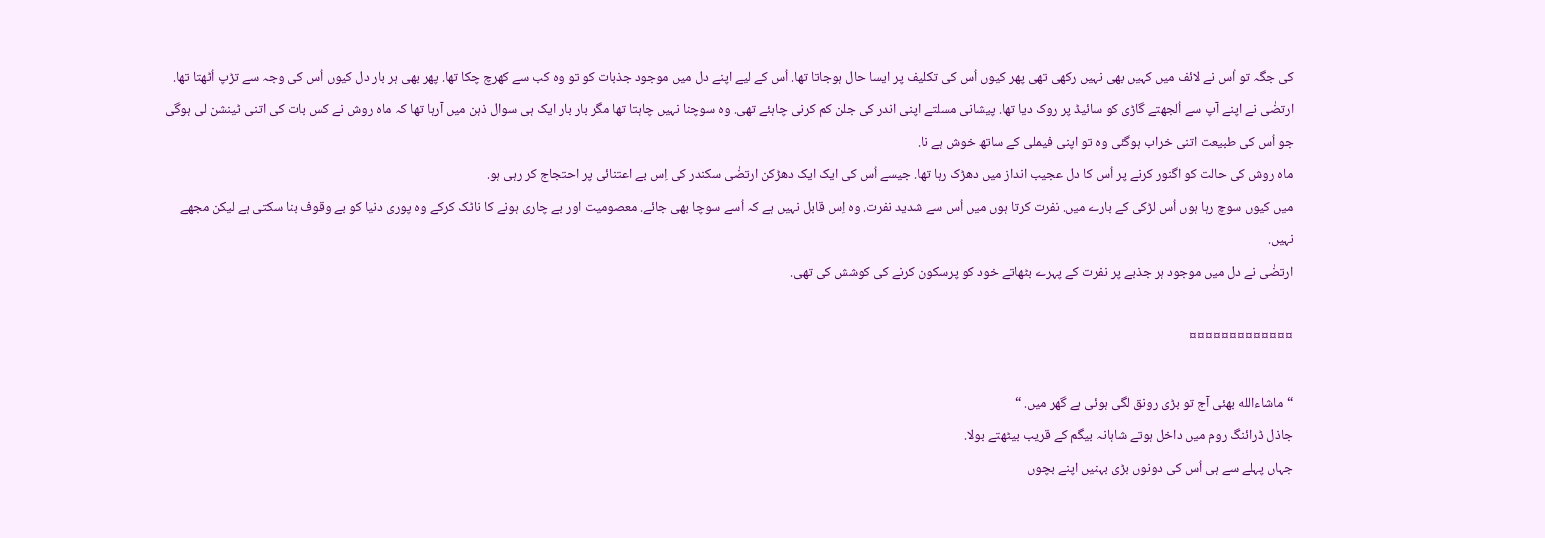کی جگہ تو اُس نے لائف میں کہیں بھی نہیں رکھی تھی پھر کیوں اُس کی تکلیف پر ایسا حال ہوجاتا تھا. اُس کے لیے اپنے دل میں موجود جذبات کو تو وہ کب سے کھرچ چکا تھا. پھر بھی ہر بار دل کیوں اُس کی وجہ سے تڑپ اُٹھتا تھا.
ارتضٰی نے اپنے آپ سے اُلجھتے گاڑی کو سائیڈ پر روک دیا تھا. پیشانی مسلتے اپنی اندر کی جلن کم کرنی چاہئے تھی. وہ سوچنا نہیں چاہتا تھا مگر بار بار ایک ہی سوال ذہن میں آرہا تھا کہ ماہ روش نے کس بات کی اتنی ٹینشن لی ہوگی جو اُس کی طبیعت اتنی خراب ہوگئی وہ تو اپنی فیملی کے ساتھ خوش ہے نا.
ماہ روش کی حالت کو اگنور کرنے پر اُس کا دل عجیب انداز میں دھڑک رہا تھا. جیسے اُس کی ایک ایک دھڑکن ارتضٰی سکندر کی اِس بے اعتنائی پر احتجاج کر رہی ہو.
میں کیوں سوچ رہا ہوں اُس لڑکی کے بارے میں. نفرت کرتا ہوں میں اُس سے شدید نفرت. وہ اِس قابل نہیں ہے کہ اُسے سوچا بھی جائے. معصومیت اور بے چاری ہونے کا ناٹک کرکے وہ پوری دنیا کو بے وقوف بنا سکتی ہے لیکن مجھے نہیں.
ارتضٰی نے دل میں موجود ہر جذبے پر نفرت کے پہرے بٹھاتے خود کو پرسکون کرنے کی کوشش کی تھی.

¤¤¤¤¤¤¤¤¤¤¤¤¤

“ماشاءالله بھئی آج تو بڑی رونق لگی ہوئی ہے گھر میں. “
جاذل ڈرائنگ روم میں داخل ہوتے شاہانہ بیگم کے قریب بیٹھتے بولا.
جہاں پہلے سے ہی اُس کی دونوں بڑی بہنیں اپنے بچوں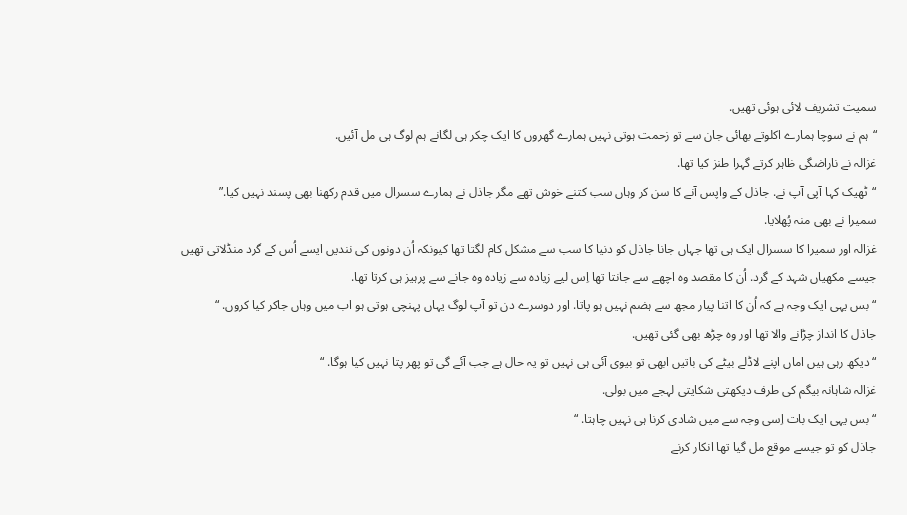سمیت تشریف لائی ہوئی تھیں.
“ہم نے سوچا ہمارے اکلوتے بھائی جان سے تو زحمت ہوتی نہیں ہمارے گھروں کا ایک چکر ہی لگانے ہم لوگ ہی مل آئیں.
غزالہ نے ناراضگی ظاہر کرتے گہرا طنز کیا تھا.
“ٹھیک کہا آپی آپ نے. جاذل کے واپس آنے کا سن کر وہاں سب کتنے خوش تھے مگر جاذل نے ہمارے سسرال میں قدم رکھنا بھی پسند نہیں کیا.”
سمیرا نے بھی منہ پُھلایا.
غزالہ اور سمیرا کا سسرال ایک ہی تھا جہاں جانا جاذل کو دنیا کا سب سے مشکل کام لگتا تھا کیونکہ اُن دونوں کی نندیں ایسے اُس کے گرد منڈلاتی تھیں جیسے مکھیاں شہد کے گرد. اُن کا مقصد وہ اچھے سے جانتا تھا اِس لیے زیادہ سے زیادہ وہ جانے سے پرہیز ہی کرتا تھا.
“بس یہی ایک وجہ ہے کہ اُن کا اتنا پیار مجھ سے ہضم نہیں ہو پاتا. اور دوسرے دن تو آپ لوگ یہاں پہنچی ہوتی ہو اب میں وہاں جاکر کیا کروں. “
جاذل کا انداز چڑانے والا تھا اور وہ چڑھ بھی گئی تھیں.
“دیکھ رہی ہیں اماں اپنے لاڈلے بیٹے کی باتیں ابھی تو بیوی آئی ہی نہیں تو یہ حال ہے جب آئے گی تو پھر پتا نہیں کیا ہوگا. “
غزالہ شاہانہ بیگم کی طرف دیکھتی شکایتی لہجے میں بولی.
“بس یہی ایک بات اِسی وجہ سے میں شادی کرنا ہی نہیں چاہتا. “
جاذل کو تو جیسے موقع مل گیا تھا انکار کرنے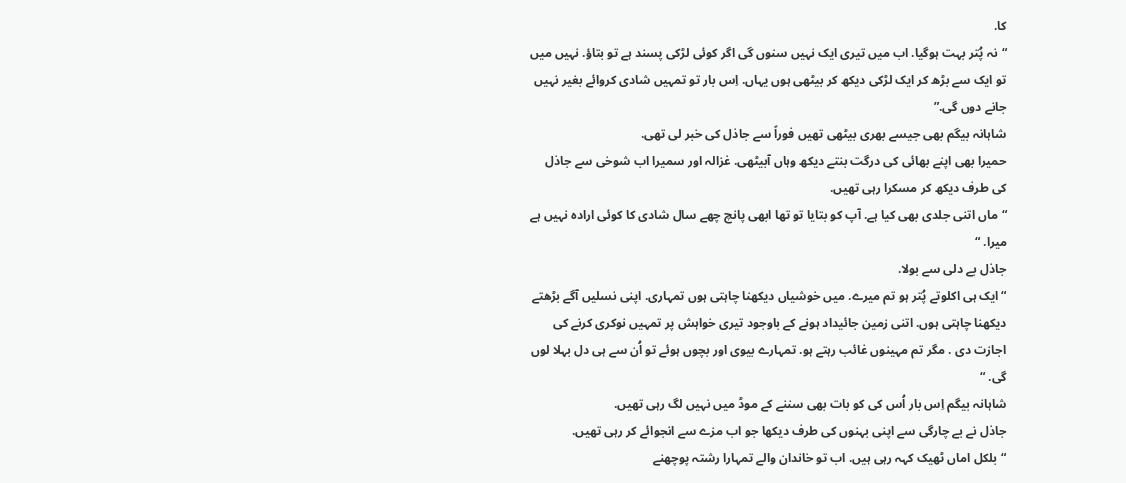کا.
“نہ پُتر بہت ہوگیا. اب میں تیری ایک نہیں سنوں گی اگر کوئی لڑکی پسند ہے تو بتاؤ. نہیں میں تو ایک سے بڑھ کر ایک لڑکی دیکھ کر بیٹھی ہوں یہاں. اِس بار تو تمہیں شادی کروائے بغیر نہیں جانے دوں گی.”
شاہانہ بیگم بھی جیسے بھری بیٹھی تھیں فوراً سے جاذل کی خبر لی تھی.
حمیرا بھی اپنے بھائی کی درگت بنتے دیکھ وہاں آبیٹھی. غزالہ اور سمیرا اب شوخی سے جاذل کی طرف دیکھ کر مسکرا رہی تھیں.
“ماں اتنی جلدی بھی کیا ہے. آپ کو بتایا تو تھا ابھی پانچ چھے سال شادی کا کوئی ارادہ نہیں ہے میرا. “
جاذل بے دلی سے بولا.
“ایک ہی اکلوتے پُتر ہو تم میرے. میں خوشیاں دیکھنا چاہتی ہوں تمہاری. اپنی نسلیں آگے بڑھتے دیکھنا چاہتی ہوں. اتنی زمین جائیداد ہونے کے باوجود تیری خواہش پر تمہیں نوکری کرنے کی اجازت دی . مگر تم مہینوں غائب رہتے ہو. تمہارے بیوی اور بچوں ہوئے تو اُن سے ہی دل بہلا لوں گی. “
شاہانہ بیگم اِس بار اُس کی کو بات بھی سننے کے موڈ میں نہیں لگ رہی تھیں.
جاذل نے بے چارگی سے اپنی بہنوں کی طرف دیکھا جو اب مزے سے انجوائے کر رہی تھیں.
“بلکل اماں ٹھیک کہہ رہی ہیں. اب تو خاندان والے تمہارا رشتہ پوچھنے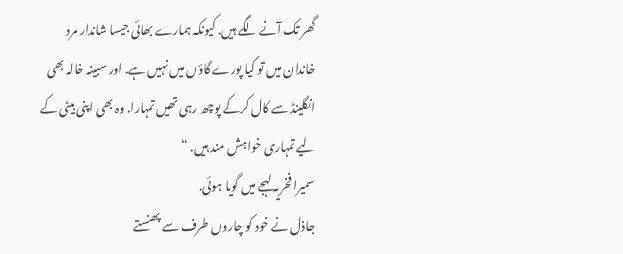گھر تک آنے لگے ہیں. کیونکہ ہمارے بھائی جیسا شاندار مرد خاندان میں تو کیا پورے گاؤں میں نہیں ہے. اور سبینہ خالہ بھی انگلینڈ سے کال کرکے پوچھ رہی تھیں تمہارا. وہ بھی اپنی بیٹی کے لیے تمہاری خواہش مند ہیں. “
سمیرا فخریہ لہجے میں گویا ہوئی.
جاذل نے خود کو چاروں طرف سے پھنستے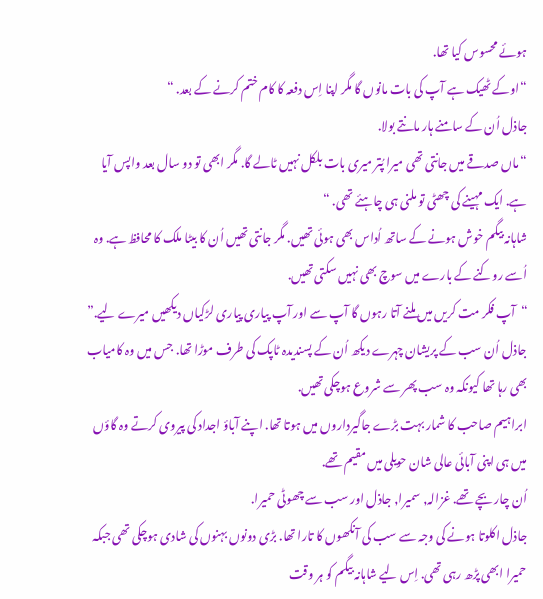ہوئے محسوس کیا تھا.
“اوکے ٹھیک ہے آپ کی بات مانوں گا مگر اپنا اِس دفعہ کا کام ختم کرنے کے بعد. “
جاذل اُن کے سامنے ہار مانتے بولا.
“ماں صدقے میں جانتی تھی میرا پُتر میری بات بلکل نہیں ٹالے گا. مگر ابھی تو دو سال بعد واپس آیا ہے. ایک مہینے کی چھٹی تو ملنی ہی چاہئے تھی. “
شاہانہ بیگم خوش ہونے کے ساتھ اُداس بھی ہوئی تھیں. مگر جانتی تھیں اُن کا بیٹا ملک کا محافظ ہے. وہ اُسے روکنے کے بارے میں سوچ بھی نہیں سکتی تھیں.
“آپ فکر مت کریں میں ملنے آتا رہوں گا آپ سے اور آپ پیاری پیاری لڑکیاں دیکھیں میرے لیے.”
جاذل اُن سب کے پریشان چہرے دیکھ اُن کے پسندیدہ ٹاپک کی طرف موڑا تھا. جس میں وہ کامیاب بھی رہا تھا کیونکہ وہ سب پھر سے شروع ہوچکی تھیں.
ابراہیم صاحب کا شمار بہت بڑے جاگیرداروں میں ہوتا تھا. اپنے آباؤ اجداد کی پیروی کرتے وہ گاؤں میں ہی اپنی آبائی عالی شان حویلی میں مقیم تھے.
اُن چار بچے تھے. غزالہ, سمیرا, جاذل اور سب سے چھوٹی حمیرا.
جاذل اکلوتا ہونے کی وجہ سے سب کی آنکھوں کا تارا تھا. بڑی دونوں بہنوں کی شادی ہوچکی تھی جبکہ حمیرا ابھی پڑھ رہی تھی. اِس لیے شاہانہ بیگم کو ہر وقت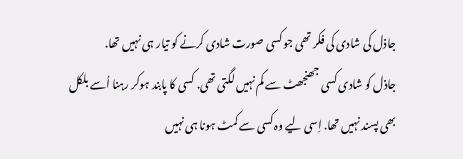جاذل کی شادی کی فکر تھی جو کسی صورت شادی کرنے کو تیار ہی نہیں تھا.
جاذل کو شادی کسی جھنجھٹ سے کم نہیں لگتی تھی. کسی کا پابند ہوکر رہنا اُسے بلکل بھی پسند نہیں تھا. اِسی لیے وہ کسی سے کمٹ ہونا ہی نہیں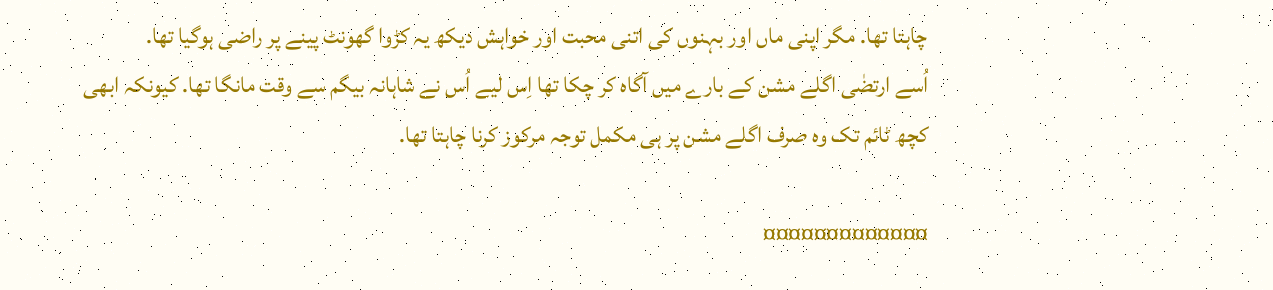چاہتا تھا. مگر اپنی ماں اور بہنوں کی اتنی محبت اور خواہش دیکھ یہ کڑوا گھونٹ پینے پر راضی ہوگیا تھا.
اُسے ارتضٰی اگلے مشن کے بارے میں آگاہ کر چکا تھا اِس لیے اُس نے شاہانہ بیگم سے وقت مانگا تھا. کیونکہ ابھی کچھ ٹائم تک وہ صرف اگلے مشن پر ہی مکمل توجہ مرکوز کرنا چاہتا تھا.

¤¤¤¤¤¤¤¤¤¤¤¤¤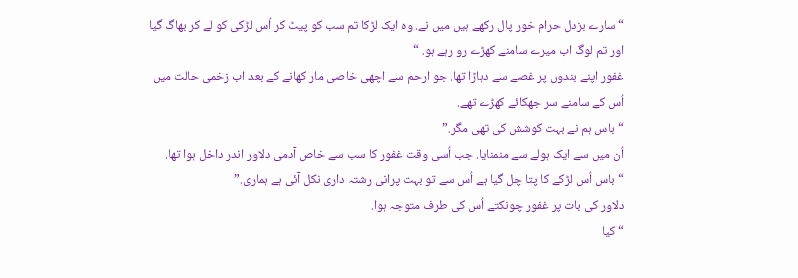“سارے بزدل حرام خور پال رکھے ہیں میں نے. وہ ایک لڑکا تم سب کو پیٹ کر اُس لڑکی کو لے کر بھاگ گیا اور تم لوگ اب میرے سامنے کھڑے رو رہے ہو. “
غفور اپنے بندوں پر غصے سے دہاڑا تھا. جو ارحم سے اچھی خاصی مار کھانے کے بعد اب زخمی حالت میں اُس کے سامنے سر جھکائے کھڑے تھے.
“باس ہم نے بہت کوشش کی تھی مگر.”
اُن میں سے ایک ہولے سے منمنایا. جب اُسی وقت غفور کا سب سے خاص آدمی دلاور اندر داخل ہوا تھا.
“باس اُس لڑکے کا پتا چل گیا ہے اُس سے تو بہت پرانی رشتہ داری نکل آئی ہے ہماری.”
دلاور کی بات پر غفور چونکتے اُس کی طرف متوجہ ہوا.
“کیا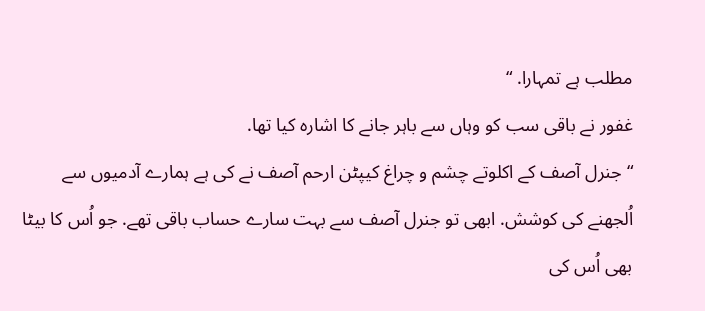مطلب ہے تمہارا. “
غفور نے باقی سب کو وہاں سے باہر جانے کا اشارہ کیا تھا.
“جنرل آصف کے اکلوتے چشم و چراغ کیپٹن ارحم آصف نے کی ہے ہمارے آدمیوں سے اُلجھنے کی کوشش. ابھی تو جنرل آصف سے بہت سارے حساب باقی تھے. جو اُس کا بیٹا بھی اُس کی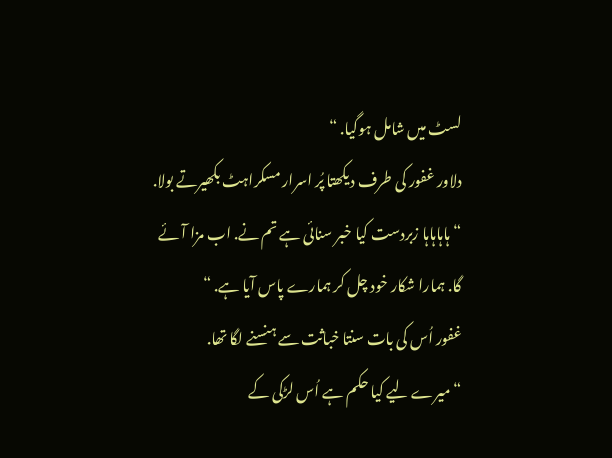لسٹ میں شامل ہوگیا. “
دلاور غفور کی طرف دیکھتا پُر اسرار مسکراہٹ بکھیرتے بولا.
“ہاہاہاہا زبردست کیا خبر سنائی ہے تم نے. اب مزا آئے گا. ہمارا شکار خود چل کر ہمارے پاس آیا ہے. “
غفور اُس کی بات سنتا خباثت سے ہنسنے لگا تھا.
“میرے لیے کیا حکم ہے اُس لڑکی کے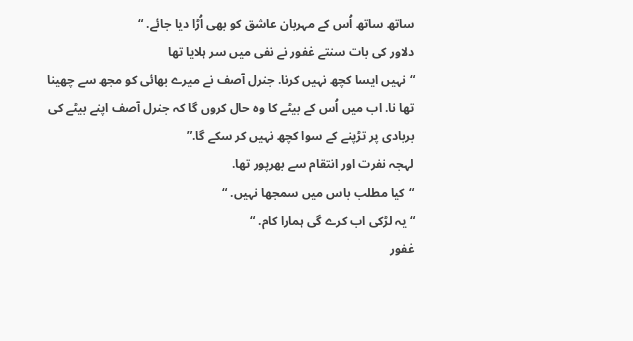ساتھ ساتھ اُس کے مہربان عاشق کو بھی اُڑا دیا جائے. “
دلاور کی بات سنتے غفور نے نفی میں سر ہلایا تھا
“نہیں ایسا کچھ نہیں کرنا. جنرل آصف نے میرے بھائی کو مجھ سے چھینا تھا نا. اب میں اُس کے بیٹے کا وہ حال کروں گا کہ جنرل آصف اپنے بیٹے کی بربادی پر تڑپنے کے سوا کچھ نہیں کر سکے گا.”
لہجہ نفرت اور انتقام سے بھرپور تھا.
“کیا مطلب باس میں سمجھا نہیں. “
“یہ لڑکی اب کرے گی ہمارا کام. “
غفور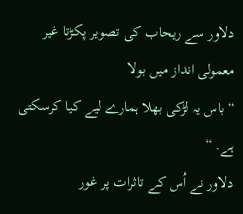دلاور سے ریحاب کی تصویر پکڑتا غیر معمولی انداز میں بولا
“باس یہ لڑکی بھلا ہمارے لیے کیا کرسکتی ہے. “
دلاور نے اُس کے تاثرات پر غور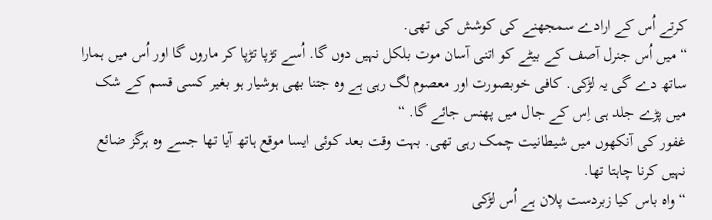کرتے اُس کے ارادے سمجھنے کی کوشش کی تھی.
“میں اُس جنرل آصف کے بیٹے کو اتنی آسان موت بلکل نہیں دوں گا. اُسے تڑپا تڑپا کر ماروں گا اور اُس میں ہمارا ساتھ دے گی یہ لڑکی. کافی خوبصورت اور معصوم لگ رہی ہے وہ جتنا بھی ہوشیار ہو بغیر کسی قسم کے شک میں پڑے جلد ہی اِس کے جال میں پھنس جائے گا. “
غفور کی آنکھوں میں شیطانیت چمک رہی تھی. بہت وقت بعد کوئی ایسا موقع ہاتھ آیا تھا جسے وہ ہرگز ضائع نہیں کرنا چاہتا تھا.
“واہ باس کیا زبردست پلان ہے اُس لڑکی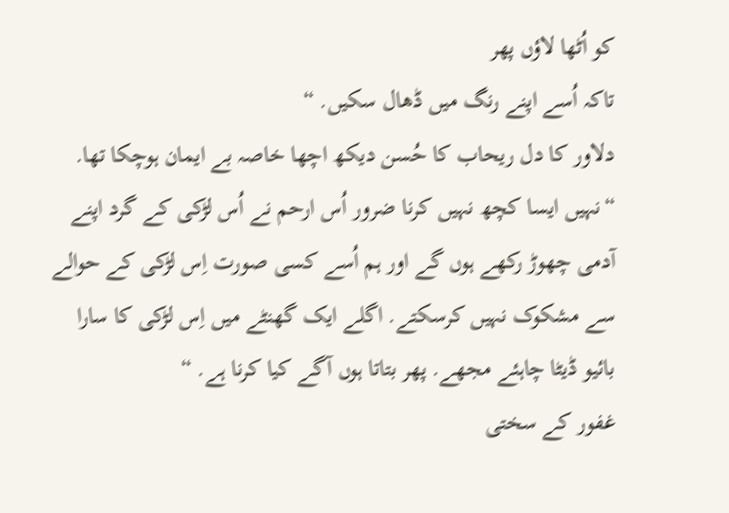کو اُٹھا لاؤں پھر
تاکہ اُسے اپنے رنگ میں ڈھال سکیں. “
دلاور کا دل ریحاب کا حُسن دیکھ اچھا خاصہ بے ایمان ہوچکا تھا.
“نہیں ایسا کچھ نہیں کرنا ضرور اُس ارحم نے اُس لڑکی کے گرد اپنے آدمی چھوڑ رکھے ہوں گے اور ہم اُسے کسی صورت اِس لڑکی کے حوالے سے مشکوک نہیں کرسکتے. اگلے ایک گھنٹے میں اِس لڑکی کا سارا بائیو ڈیٹا چاہئے مجھے. پھر بتاتا ہوں آگے کیا کرنا ہے. “
غفور کے سختی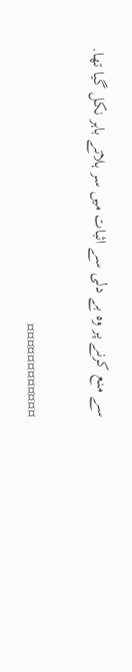سے منع کرنے پر وہ بے دلی سے اثبات میں سر ہلاتے باہر نکل گیا تھا.

¤¤¤¤¤¤¤¤¤¤¤¤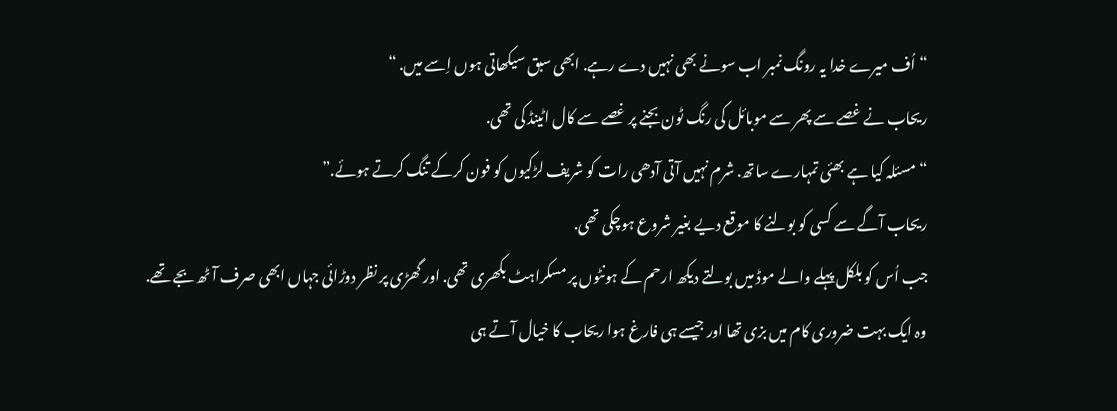“اُف میرے خدا یہ رونگ نمبر اب سونے بھی نہیں دے رہے. ابھی سبق سیکھاتی ہوں اِسے میں. “
ریحاب نے غصے سے پھر سے موبائل کی رنگ ٹون بجنے پر غصے سے کال اٹینڈ کی تھی.
“مسئلہ کیا ہے بھئی تمہارے ساتھ. شرم نہیں آتی آدھی رات کو شریف لڑکیوں کو فون کرکے تنگ کرتے ہوئے.”
ریحاب آگے سے کسی کو بولنے کا موقع دیے بغیر شروع ہوچکی تھی.
جب اُس کو بلکل پہلے والے موڈ میں بولتے دیکھ ارحم کے ہونٹوں پر مسکراہٹ بکھری تھی. اور گھڑی پر نظر دوڑائی جہاں ابھی صرف آٹھ بجے تھے.
وہ ایک بہت ضروری کام میں بزی تھا اور جیسے ہی فارغ ہوا ریحاب کا خیال آتے ہی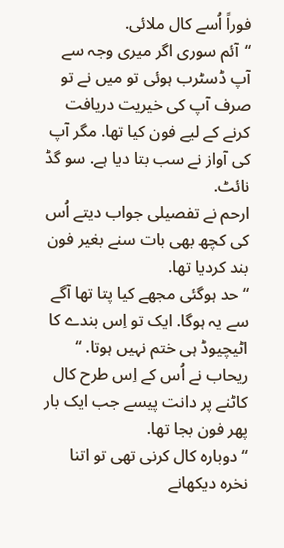فوراً اُسے کال ملائی.
“آئم سوری اگر میری وجہ سے آپ ڈسٹرب ہوئی تو میں نے تو صرف آپ کی خیریت دریافت کرنے کے لیے فون کیا تھا. مگر آپ کی آواز نے سب بتا دیا ہے. سو گڈ نائٹ.
ارحم نے تفصیلی جواب دیتے اُس کی کچھ بھی بات سنے بغیر فون بند کردیا تھا.
“حد ہوگئی مجھے کیا پتا تھا آگے سے یہ ہوگا. ایک تو اِس بندے کا اٹیچیوڈ ہی ختم نہیں ہوتا. “
ریحاب نے اُس کے اِس طرح کال کاٹنے پر دانت پیسے جب ایک بار پھر فون بجا تھا.
“دوبارہ کال کرنی تھی تو اتنا نخرہ دیکھانے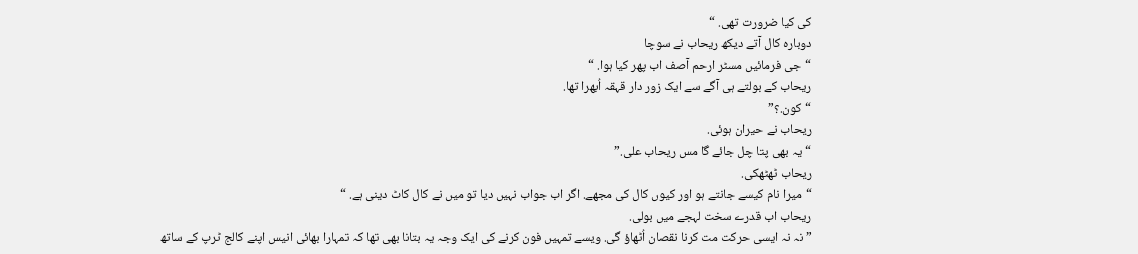کی کیا ضرورت تھی. “
دوبارہ کال آتے دیکھ ریحاب نے سوچا
“جی فرمائیں مسٹر ارحم آصف اب پھر کیا ہوا. “
ریحاب کے بولتے ہی آگے سے ایک زور دار قہقہ اُبھرا تھا.
“کون.؟”
ریحاب نے حیران ہوئی.
“یہ بھی پتا چل جائے گا مس ریحاب علی.”
ریحاب ٹھٹھکی.
“میرا نام کیسے جانتے ہو اور کیوں کال کی مجھے. اگر اب جواب نہیں دیا تو میں نے کال کاٹ دینی ہے. “
ریحاب اب قدرے سخت لہجے میں بولی.
” نہ نہ ایسی حرکت مت کرنا نقصان اُٹھاؤ گی. ویسے تمہیں فون کرنے کی ایک وجہ یہ بتانا بھی تھا کہ تمہارا بھائی انیس اپنے کالج ٹرپ کے ساتھ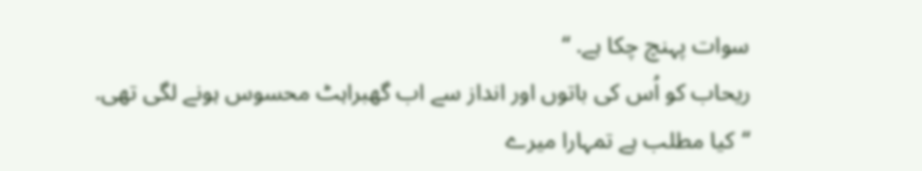سوات پہنچ چکا ہے. “
ریحاب کو اُس کی باتوں اور انداز سے اب گھبراہٹ محسوس ہونے لگی تھی.
“کیا مطلب ہے تمہارا میرے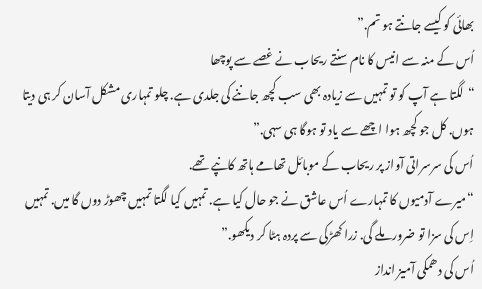بھائی کو کیسے جانتے ہو تم.”
اُس کے منہ سے انیس کا نام سنتے ریحاب نے غصے سے پوچھا
“لگتا ہے آپ کو تو تمہیں سے زیادہ بھی سب کچھ جاننے کی جلدی ہے. چلو تمہاری مشکل آسان کر ہی دیتا ہوں. کل جو کچھ ہوا اچھے سے یاد تو ہوگا ہی سہی.”
اُس کی سرسراتی آواز پر ریحاب کے موبائل تھامے ہاتھ کانپے تھے.
“میرے آدمیوں کا تمہارے اُس عاشق نے جو حال کیا ہے. تمہیں کیا لگتا تمہیں چھوڑ دوں گا میں. تمہیں اِس کی سزا تو ضرور ملے گی. زرا کھڑکی سے پردہ ہٹا کر دیکھو.”
اُس کی دھمکی آمیز انداز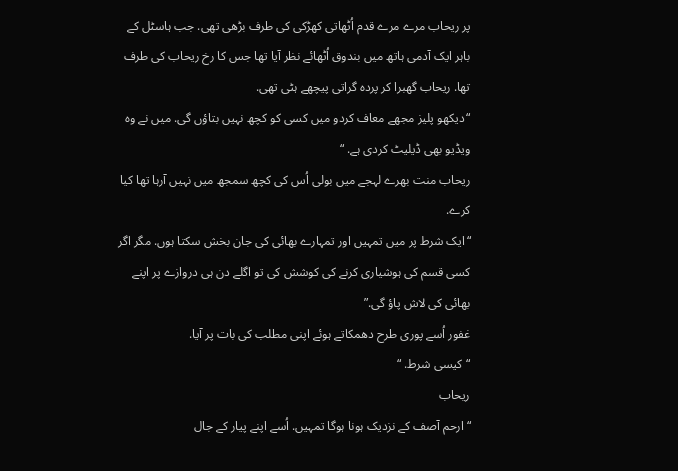پر ریحاب مرے مرے قدم اُٹھاتی کھڑکی کی طرف بڑھی تھی. جب ہاسٹل کے باہر ایک آدمی ہاتھ میں بندوق اُٹھائے نظر آیا تھا جس کا رخ ریحاب کی طرف تھا. ریحاب گھبرا کر پردہ گراتی پیچھے ہٹی تھی.
“دیکھو پلیز مجھے معاف کردو میں کسی کو کچھ نہیں بتاؤں گی. میں نے وہ ویڈیو بھی ڈیلیٹ کردی ہے. “
ریحاب منت بھرے لہجے میں بولی اُس کی کچھ سمجھ میں نہیں آرہا تھا کیا کرے.
“ایک شرط پر میں تمہیں اور تمہارے بھائی کی جان بخش سکتا ہوں. مگر اگر کسی قسم کی ہوشیاری کرنے کی کوشش کی تو اگلے دن ہی دروازے پر اپنے بھائی کی لاش پاؤ گی.”
غفور اُسے پوری طرح دھمکاتے ہوئے اپنی مطلب کی بات پر آیا.
“کیسی شرط. “
ریحاب
“ارحم آصف کے نزدیک ہونا ہوگا تمہیں. اُسے اپنے پیار کے جال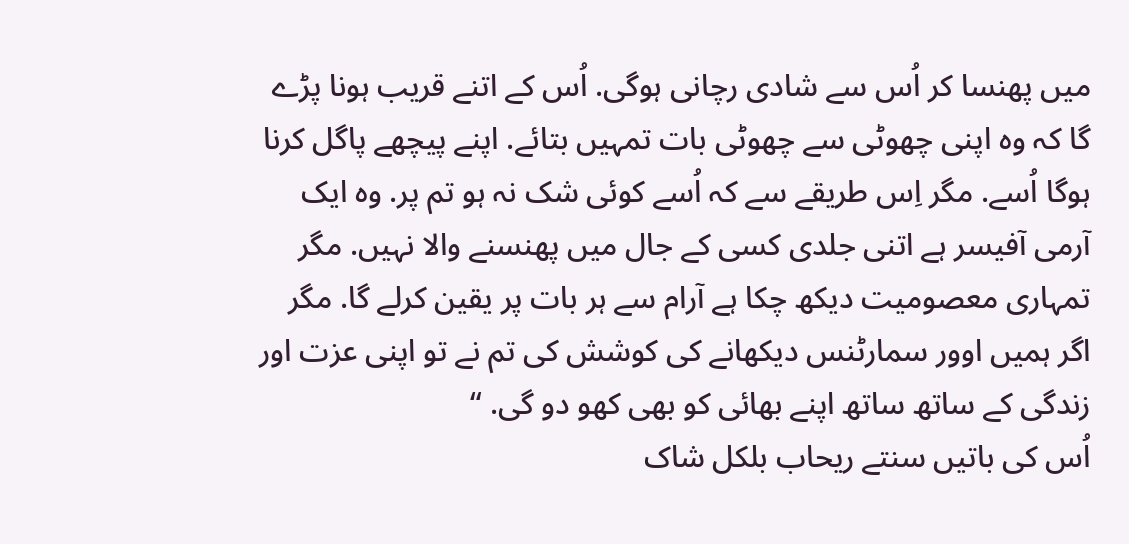میں پھنسا کر اُس سے شادی رچانی ہوگی. اُس کے اتنے قریب ہونا پڑے گا کہ وہ اپنی چھوٹی سے چھوٹی بات تمہیں بتائے. اپنے پیچھے پاگل کرنا ہوگا اُسے. مگر اِس طریقے سے کہ اُسے کوئی شک نہ ہو تم پر. وہ ایک آرمی آفیسر ہے اتنی جلدی کسی کے جال میں پھنسنے والا نہیں. مگر تمہاری معصومیت دیکھ چکا ہے آرام سے ہر بات پر یقین کرلے گا. مگر اگر ہمیں اوور سمارٹنس دیکھانے کی کوشش کی تم نے تو اپنی عزت اور زندگی کے ساتھ ساتھ اپنے بھائی کو بھی کھو دو گی. “
اُس کی باتیں سنتے ریحاب بلکل شاک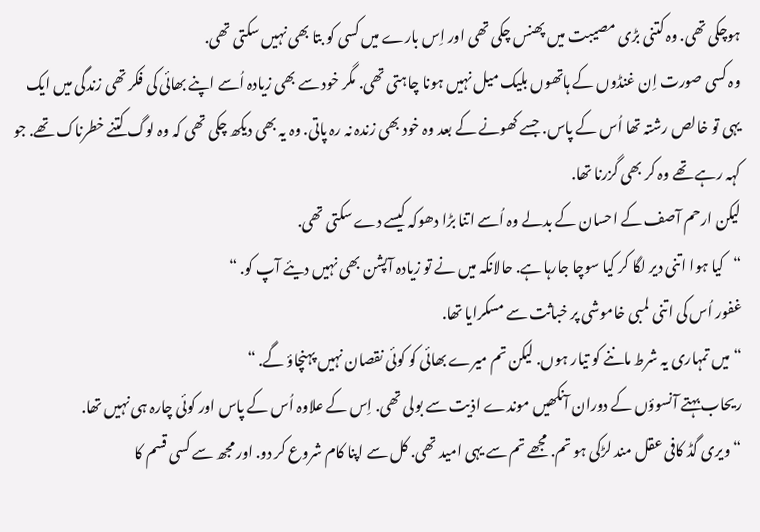ہوچکی تھی. وہ کتنی بڑی مصیبت میں پھنس چکی تھی اور اِس بارے میں کسی کو بتا بھی نہیں سکتی تھی.
وہ کسی صورت اِن غنڈوں کے ہاتھوں بلیک میل نہیں ہونا چاہتی تھی. مگر خود سے بھی زیادہ اُسے اپنے بھائی کی فکر تھی زندگی میں ایک یہی تو خالص رشتہ تھا اُس کے پاس. جسے کھونے کے بعد وہ خود بھی زندہ نہ رہ پاتی. وہ یہ بھی دیکھ چکی تھی کہ وہ لوگ کتنے خطرناک تھے. جو کہہ رہے تھے وہ کر بھی گزرنا تھا.
لیکن ارحم آصف کے احسان کے بدلے وہ اُسے اتنا بڑا دھوکہ کیسے دے سکتی تھی.
“کیا ہوا اتنی دیر لگا کر کیا سوچا جارہا ہے. حالانکہ میں نے تو زیادہ آپشن بھی نہیں دیئے آپ کو. “
غفور اُس کی اتنی لمبی خاموشی پر خباثت سے مسکرایا تھا.
“میں تمہاری یہ شرط ماننے کو تیار ہوں. لیکن تم میرے بھائی کو کوئی نقصان نہیں پہنچاؤ گے. “
ریحاب بہتے آنسوؤں کے دوران آنکھیں موندے اذیت سے بولی تھی. اِس کے علاوہ اُس کے پاس اور کوئی چارہ ہی نہیں تھا.
“ویری گڈ کافی عقل مند لڑکی ہو تم. مجھے تم سے یہی امید تھی. کل سے اپنا کام شروع کر دو. اور مجھ سے کسی قسم کا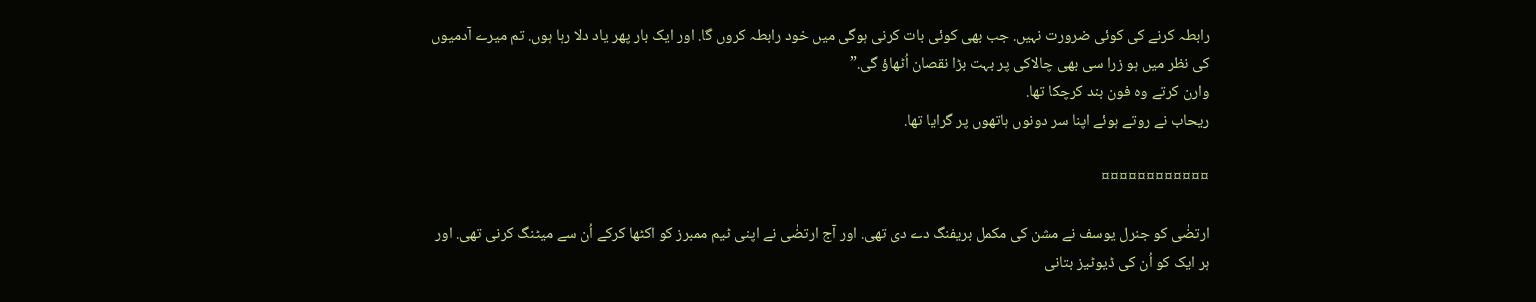رابطہ کرنے کی کوئی ضرورت نہیں. جب بھی کوئی بات کرنی ہوگی میں خود رابطہ کروں گا. اور ایک بار پھر یاد دلا رہا ہوں. تم میرے آدمیوں کی نظر میں ہو زرا سی بھی چالاکی پر بہت بڑا نقصان اُٹھاؤ گی.”
وارن کرتے وہ فون بند کرچکا تھا.
ریحاب نے روتے ہوئے اپنا سر دونوں ہاتھوں پر گرایا تھا.

¤¤¤¤¤¤¤¤¤¤¤¤

ارتضٰی کو جنرل یوسف نے مشن کی مکمل بریفنگ دے دی تھی. اور آج ارتضٰی نے اپنی ٹیم ممبرز کو اکٹھا کرکے اُن سے میٹنگ کرنی تھی. اور ہر ایک کو اُن کی ڈیوٹیز بتانی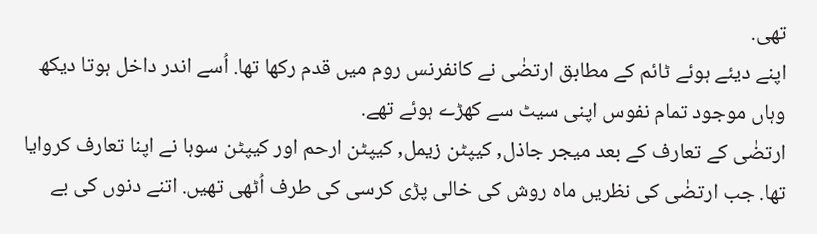تھی.
اپنے دیئے ہوئے ٹائم کے مطابق ارتضٰی نے کانفرنس روم میں قدم رکھا تھا. اُسے اندر داخل ہوتا دیکھ وہاں موجود تمام نفوس اپنی سیٹ سے کھڑے ہوئے تھے.
ارتضٰی کے تعارف کے بعد میجر جاذل, کیپٹن زیمل, کیپٹن ارحم اور کیپٹن سوہا نے اپنا تعارف کروایا تھا. جب ارتضٰی کی نظریں ماہ روش کی خالی پڑی کرسی کی طرف اُٹھی تھیں. اتنے دنوں کی بے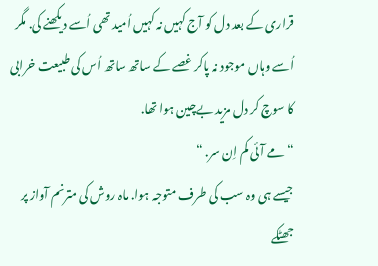قراری کے بعد دل کو آج کہیں نہ کہیں اُمید تھی اُسے دیکھنے کی. مگر اُسے وہاں موجود نہ پاکر غصے کے ساتھ ساتھ اُس کی طبیعت خرابی کا سوچ کر دل مزید بےچین ہوا تھا.
“مے آئی کم اِن سر. “
جیسے ہی وہ سب کی طرف متوجہ ہوا. ماہ روش کی مترنم آواز پر جھٹکے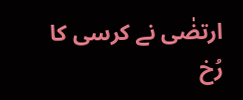ارتضٰی نے کرسی کا رُخ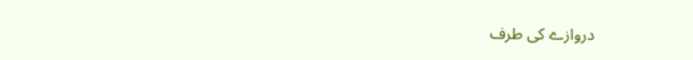دروازے کی طرف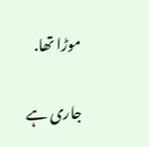موڑا تھا.

جاری ہے